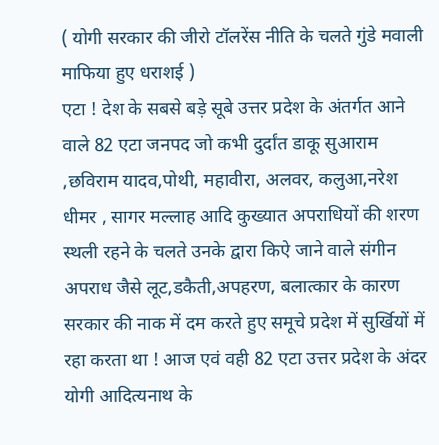( योगी सरकार की जीरो टॉलरेंस नीति के चलते गुंडे मवाली माफिया हुए धराशई )
एटा ! देश के सबसे बड़े सूबे उत्तर प्रदेश के अंतर्गत आने वाले 82 एटा जनपद जो कभी दुर्दांत डाकू सुआराम ,छविराम यादव,पोथी, महावीरा, अलवर, कलुआ,नरेश धीमर , सागर मल्लाह आदि कुख्यात अपराधियों की शरण स्थली रहने के चलते उनके द्वारा किऐ जाने वाले संगीन अपराध जैसे लूट,डकैती,अपहरण, बलात्कार के कारण सरकार की नाक में दम करते हुए समूचे प्रदेश में सुर्खियों में रहा करता था ! आज एवं वही 82 एटा उत्तर प्रदेश के अंदर योगी आदित्यनाथ के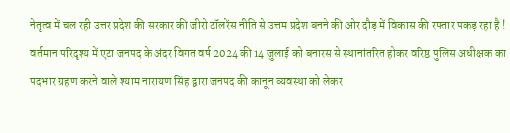नेतृत्व में चल रही उत्तर प्रदेश की सरकार की जीरो टॉलरेंस नीति से उत्तम प्रदेश बनने की ओर दौड़ में विकास की रफ्तार पकड़ रहा है ! वर्तमान परिदृश्य में एटा जनपद के अंदर विगत वर्ष 2024 की 14 जुलाई को बनारस से स्थानांतरित होकर वरिष्ठ पुलिस अधीक्षक का पदभार ग्रहण करने वाले श्याम नारायण सिंह द्वारा जनपद की कानून व्यवस्था को लेकर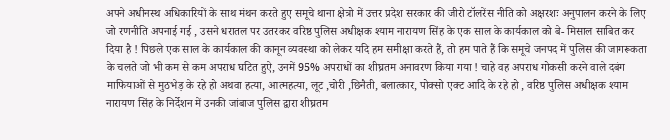अपने अधीनस्थ अधिकारियों के साथ मंथन करते हुए समूचे थाना क्षेत्रो में उत्तर प्रदेश सरकार की जीरो टॉलरेंस नीति को अक्षरशः अनुपालन करने के लिए जो रणनीति अपनाई गई , उसने धरातल पर उतरकर वरिष्ठ पुलिस अधीक्षक श्याम नारायण सिंह के एक साल के कार्यकाल को बे- मिसाल साबित कर दिया है ! पिछले एक साल के कार्यकाल की कानून व्यवस्था को लेकर यदि हम समीक्षा करते हैं, तो हम पाते हैं कि समूचे जनपद में पुलिस की जागरूकता के चलते जो भी कम से कम अपराध घटित हुऐ, उनमें 95% अपराधों का शीघ्रतम अनावरण किया गया ! चाहे वह अपराध गोकसी करने वाले दबंग माफियाओं से मुठभेड़ के रहे हो अथवा हत्या, आत्महत्या, लूट ,चोरी ,छिनैती, बलात्कार, पोक्सो एक्ट आदि के रहे हो , वरिष्ठ पुलिस अधीक्षक श्याम नारायण सिंह के निर्देशन में उनकी जांबाज पुलिस द्वारा शीघ्रतम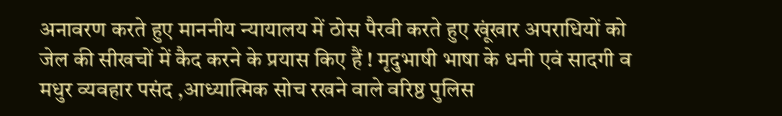अनावरण करते हुए माननीय न्यायालय में ठोस पैरवी करते हुए खूंखार अपराधियों को जेल की सीखचों में कैद करने के प्रयास किए हैं ! मृदुभाषी भाषा के धनी एवं सादगी व मधुर व्यवहार पसंद ,आध्यात्मिक सोच रखने वाले वरिष्ठ पुलिस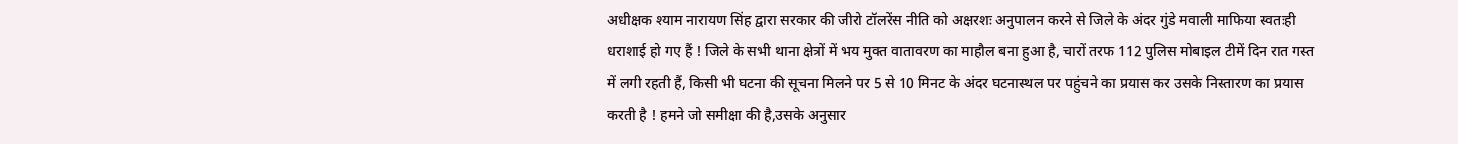अधीक्षक श्याम नारायण सिंह द्वारा सरकार की जीरो टॉलरेंस नीति को अक्षरशः अनुपालन करने से जिले के अंदर गुंडे मवाली माफिया स्वतःही धराशाई हो गए हैं ! जिले के सभी थाना क्षेत्रों में भय मुक्त वातावरण का माहौल बना हुआ है, चारों तरफ 112 पुलिस मोबाइल टीमें दिन रात गस्त में लगी रहती हैं, किसी भी घटना की सूचना मिलने पर 5 से 10 मिनट के अंदर घटनास्थल पर पहुंचने का प्रयास कर उसके निस्तारण का प्रयास करती है ! हमने जो समीक्षा की है,उसके अनुसार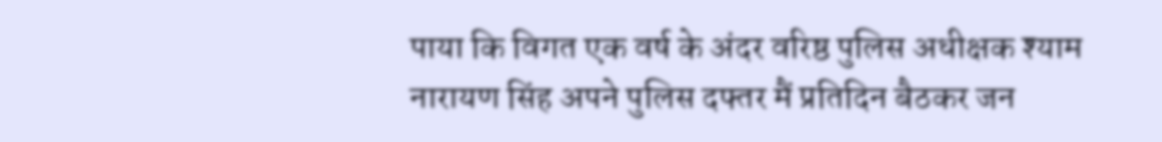पाया कि विगत एक वर्ष के अंदर वरिष्ठ पुलिस अधीक्षक श्याम नारायण सिंह अपने पुलिस दफ्तर मैं प्रतिदिन बैठकर जन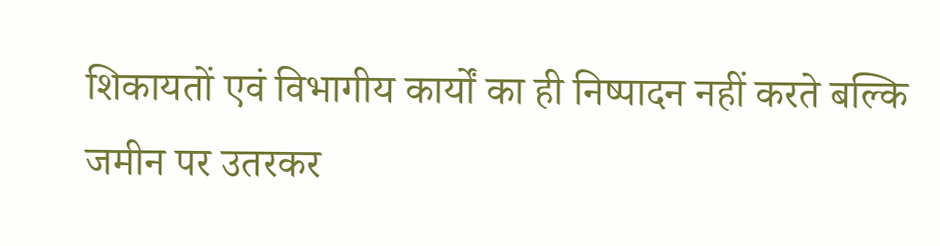शिकायतों एवं विभागीय कार्यों का ही निष्पादन नहीं करते बल्कि जमीन पर उतरकर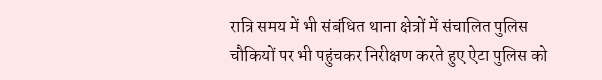रात्रि समय में भी संबंधित थाना क्षेत्रों में संचालित पुलिस चौकियों पर भी पहुंचकर निरीक्षण करते हुए ऐटा पुलिस को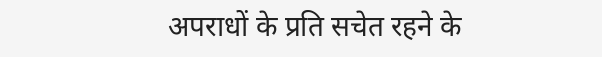अपराधों के प्रति सचेत रहने के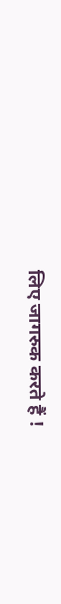लिए जागरुक करते हैं !